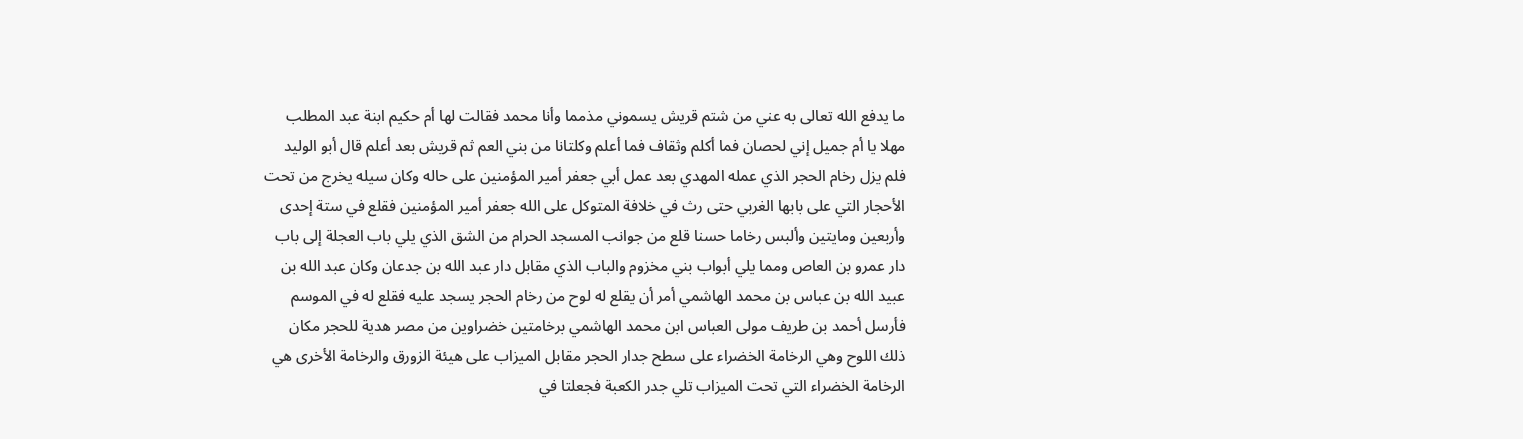ما يدفع الله تعالى به عني من شتم قريش يسموني مذمما وأنا محمد فقالت لها أم حكيم ابنة عبد المطلب مهلا يا أم جميل إني لحصان فما أكلم وثقاف فما أعلم وكلتانا من بني العم ثم قريش بعد أعلم قال أبو الوليد فلم يزل رخام الحجر الذي عمله المهدي بعد عمل أبي جعفر أمير المؤمنين على حاله وكان سيله يخرج من تحت الأحجار التي على بابها الغربي حتى رث في خلافة المتوكل على الله جعفر أمير المؤمنين فقلع في ستة إحدى وأربعين ومايتين وألبس رخاما حسنا قلع من جوانب المسجد الحرام من الشق الذي يلي باب العجلة إلى باب دار عمرو بن العاص ومما يلي أبواب بني مخزوم والباب الذي مقابل دار عبد الله بن جدعان وكان عبد الله بن عبيد الله بن عباس بن محمد الهاشمي أمر أن يقلع له لوح من رخام الحجر يسجد عليه فقلع له في الموسم فأرسل أحمد بن طريف مولى العباس ابن محمد الهاشمي برخامتين خضراوين من مصر هدية للحجر مكان ذلك اللوح وهي الرخامة الخضراء على سطح جدار الحجر مقابل الميزاب على هيئة الزورق والرخامة الأخرى هي الرخامة الخضراء التي تحت الميزاب تلي جدر الكعبة فجعلتا في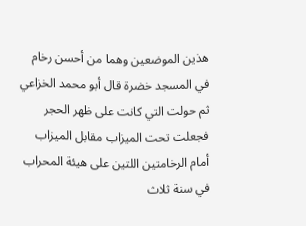هذين الموضعين وهما من أحسن رخام في المسجد خضرة قال أبو محمد الخزاعي ثم حولت التي كانت على ظهر الحجر فجعلت تحت الميزاب مقابل الميزاب أمام الرخامتين اللتين على هيئة المحراب في سنة ثلاث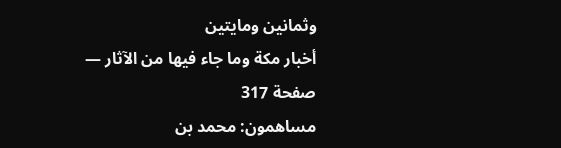وثمانين ومايتين
أخبار مكة وما جاء فيها من الآثار — صفحة 317
مساهمون: محمد بن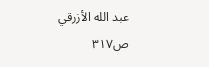عبد الله الأزرقي
ص٣١٧